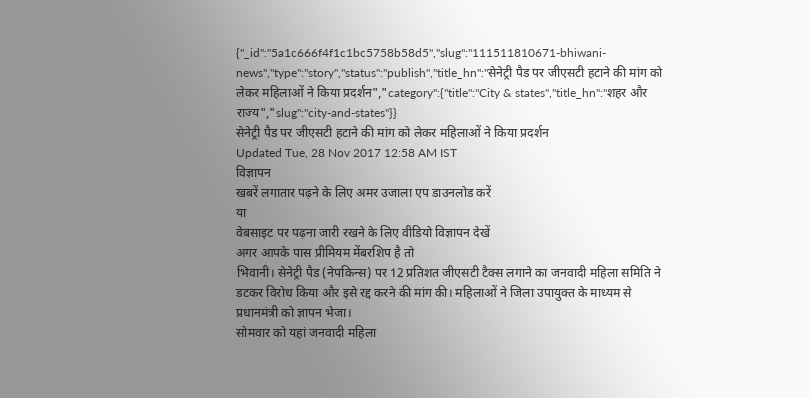{"_id":"5a1c666f4f1c1bc5758b58d5","slug":"111511810671-bhiwani-news","type":"story","status":"publish","title_hn":"सेनेट्री पैड पर जीएसटी हटाने की मांग को लेकर महिलाओं ने किया प्रदर्शन","category":{"title":"City & states","title_hn":"शहर और राज्य","slug":"city-and-states"}}
सेनेट्री पैड पर जीएसटी हटाने की मांग को लेकर महिलाओं ने किया प्रदर्शन
Updated Tue, 28 Nov 2017 12:58 AM IST
विज्ञापन
खबरें लगातार पढ़ने के लिए अमर उजाला एप डाउनलोड करें
या
वेबसाइट पर पढ़ना जारी रखने के लिए वीडियो विज्ञापन देखें
अगर आपके पास प्रीमियम मेंबरशिप है तो
भिवानी। सेनेट्री पैड (नेपकिन्स) पर 12 प्रतिशत जीएसटी टैक्स लगाने का जनवादी महिला समिति ने डटकर विरोध किया और इसे रद्द करने की मांग की। महिलाओं ने जिला उपायुक्त के माध्यम से प्रधानमंत्री को ज्ञापन भेजा।
सोमवार को यहां जनवादी महिला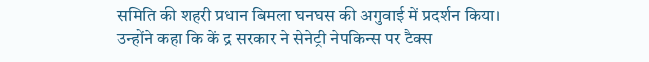समिति की शहरी प्रधान बिमला घनघस की अगुवाई में प्रदर्शन किया। उन्होंने कहा कि कें द्र सरकार ने सेनेट्री नेपकिन्स पर टैक्स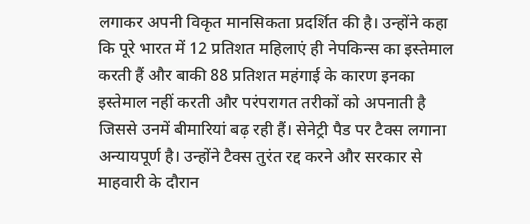लगाकर अपनी विकृत मानसिकता प्रदर्शित की है। उन्होंने कहा कि पूरे भारत में 12 प्रतिशत महिलाएं ही नेपकिन्स का इस्तेमाल करती हैं और बाकी 88 प्रतिशत महंगाई के कारण इनका इस्तेमाल नहीं करती और परंपरागत तरीकों को अपनाती है जिससे उनमें बीमारियां बढ़ रही हैं। सेनेट्री पैड पर टैक्स लगाना अन्यायपूर्ण है। उन्होंने टैक्स तुरंत रद्द करने और सरकार से माहवारी के दौरान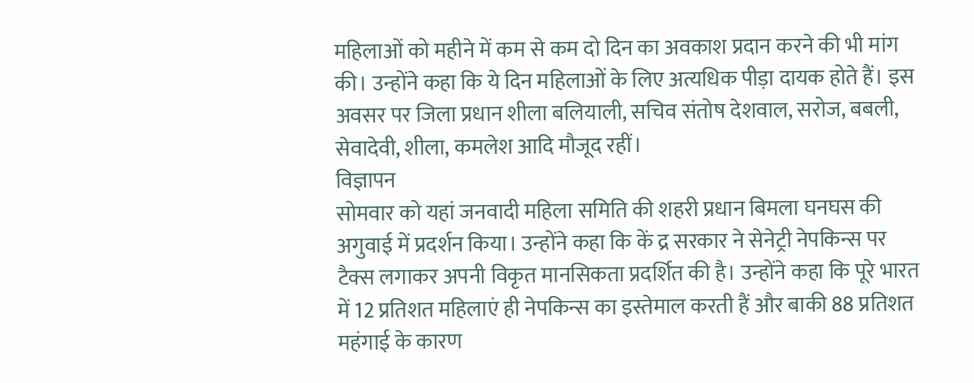महिलाओं को महीने में कम से कम दो दिन का अवकाश प्रदान करने की भी मांग की। उन्होंने कहा कि ये दिन महिलाओं के लिए अत्यधिक पीड़ा दायक होते हैं। इस अवसर पर जिला प्रधान शीला बलियाली, सचिव संतोष देशवाल, सरोज, बबली, सेवादेवी, शीला, कमलेश आदि मौजूद रहीं।
विज्ञापन
सोमवार को यहां जनवादी महिला समिति की शहरी प्रधान बिमला घनघस की अगुवाई में प्रदर्शन किया। उन्होंने कहा कि कें द्र सरकार ने सेनेट्री नेपकिन्स पर टैक्स लगाकर अपनी विकृत मानसिकता प्रदर्शित की है। उन्होंने कहा कि पूरे भारत में 12 प्रतिशत महिलाएं ही नेपकिन्स का इस्तेमाल करती हैं और बाकी 88 प्रतिशत महंगाई के कारण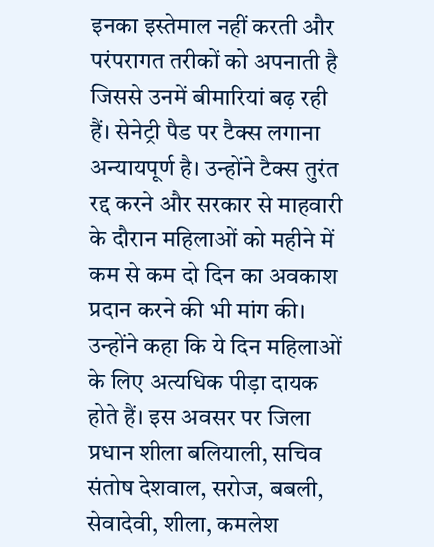इनका इस्तेमाल नहीं करती और परंपरागत तरीकों को अपनाती है जिससे उनमें बीमारियां बढ़ रही हैं। सेनेट्री पैड पर टैक्स लगाना अन्यायपूर्ण है। उन्होंने टैक्स तुरंत रद्द करने और सरकार से माहवारी के दौरान महिलाओं को महीने में कम से कम दो दिन का अवकाश प्रदान करने की भी मांग की। उन्होंने कहा कि ये दिन महिलाओं के लिए अत्यधिक पीड़ा दायक होते हैं। इस अवसर पर जिला प्रधान शीला बलियाली, सचिव संतोष देशवाल, सरोज, बबली, सेवादेवी, शीला, कमलेश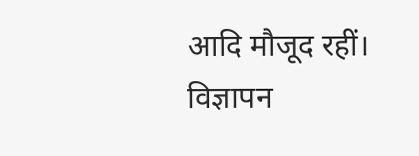आदि मौजूद रहीं।
विज्ञापन